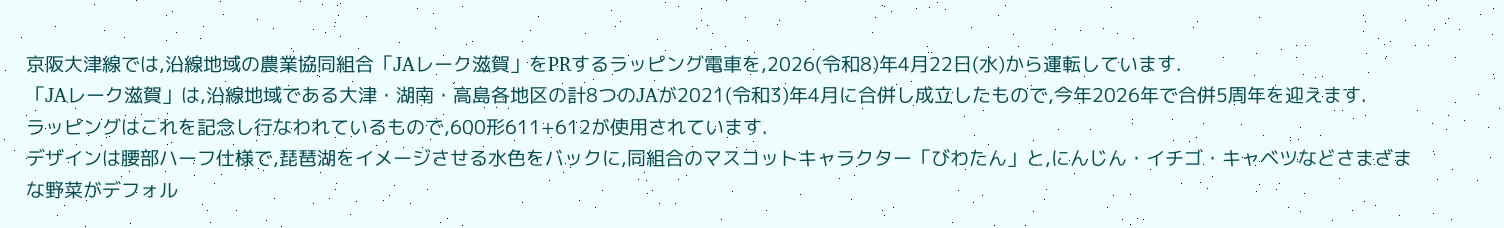京阪大津線では,沿線地域の農業協同組合「JAレーク滋賀」をPRするラッピング電車を,2026(令和8)年4月22日(水)から運転しています.
「JAレーク滋賀」は,沿線地域である大津・湖南・高島各地区の計8つのJAが2021(令和3)年4月に合併し成立したもので,今年2026年で合併5周年を迎えます.
ラッピングはこれを記念し行なわれているもので,600形611+612が使用されています.
デザインは腰部ハーフ仕様で,琵琶湖をイメージさせる水色をバックに,同組合のマスコットキャラクター「びわたん」と,にんじん・イチゴ・キャベツなどさまざまな野菜がデフォル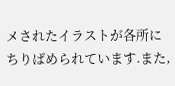メされたイラストが各所にちりばめられています.また,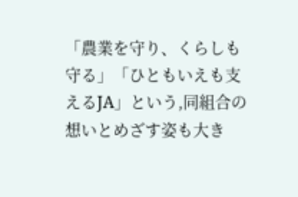「農業を守り、くらしも守る」「ひともいえも支えるJA」という,同組合の想いとめざす姿も大き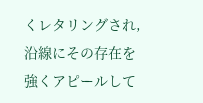くレタリングされ,沿線にその存在を強くアピールして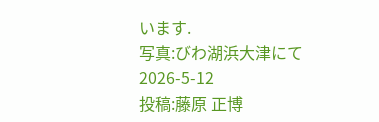います.
写真:びわ湖浜大津にて 2026-5-12
投稿:藤原 正博